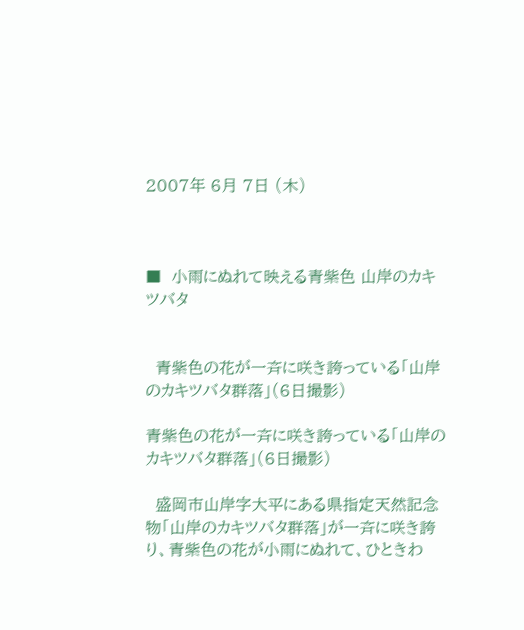2007年 6月 7日 (木)



■  小雨にぬれて映える青紫色 山岸のカキツバタ


  青紫色の花が一斉に咲き誇っている「山岸のカキツバタ群落」(6日撮影)

青紫色の花が一斉に咲き誇っている「山岸のカキツバタ群落」(6日撮影)

  盛岡市山岸字大平にある県指定天然記念物「山岸のカキツバタ群落」が一斉に咲き誇り、青紫色の花が小雨にぬれて、ひときわ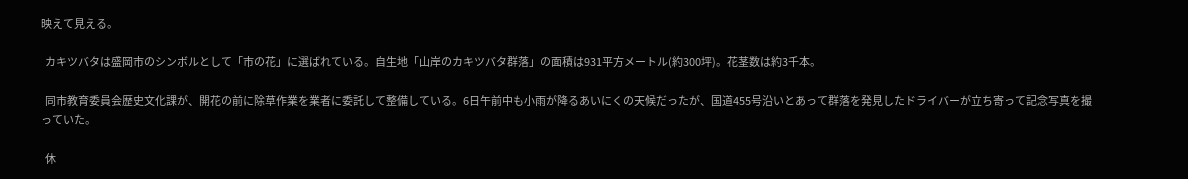映えて見える。

  カキツバタは盛岡市のシンボルとして「市の花」に選ばれている。自生地「山岸のカキツバタ群落」の面積は931平方メートル(約300坪)。花茎数は約3千本。

  同市教育委員会歴史文化課が、開花の前に除草作業を業者に委託して整備している。6日午前中も小雨が降るあいにくの天候だったが、国道455号沿いとあって群落を発見したドライバーが立ち寄って記念写真を撮っていた。

  休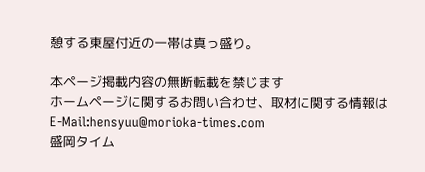憩する東屋付近の一帯は真っ盛り。

本ページ掲載内容の無断転載を禁じます
ホームページに関するお問い合わせ、取材に関する情報は
E-Mail:hensyuu@morioka-times.com
盛岡タイム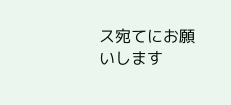ス宛てにお願いします